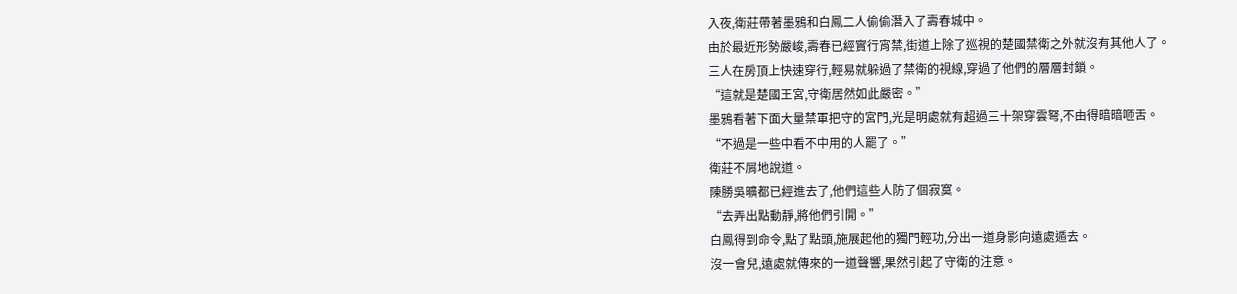入夜,衛莊帶著墨鴉和白鳳二人偷偷潛入了壽春城中。
由於最近形勢嚴峻,壽春已經實行宵禁,街道上除了巡視的楚國禁衛之外就沒有其他人了。
三人在房頂上快速穿行,輕易就躲過了禁衛的視線,穿過了他們的層層封鎖。
“這就是楚國王宮,守衛居然如此嚴密。”
墨鴉看著下面大量禁軍把守的宮門,光是明處就有超過三十架穿雲弩,不由得暗暗咂舌。
“不過是一些中看不中用的人罷了。”
衛莊不屑地說道。
陳勝吳曠都已經進去了,他們這些人防了個寂寞。
“去弄出點動靜,將他們引開。”
白鳳得到命令,點了點頭,施展起他的獨門輕功,分出一道身影向遠處遁去。
沒一會兒,遠處就傳來的一道聲響,果然引起了守衛的注意。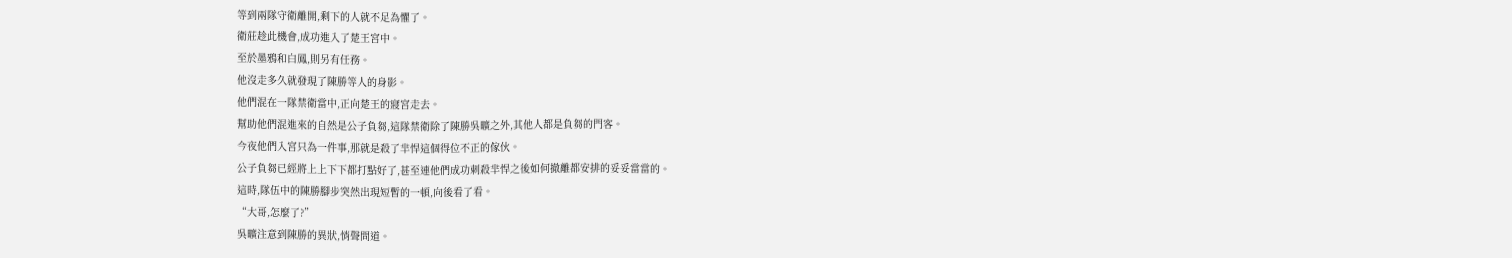等到兩隊守衛離開,剩下的人就不足為懼了。
衛莊趁此機會,成功進入了楚王宮中。
至於墨鴉和白鳳,則另有任務。
他沒走多久就發現了陳勝等人的身影。
他們混在一隊禁衛當中,正向楚王的寢宮走去。
幫助他們混進來的自然是公子負芻,這隊禁衛除了陳勝吳曠之外,其他人都是負芻的門客。
今夜他們入宮只為一件事,那就是殺了羋悍這個得位不正的傢伙。
公子負芻已經將上上下下都打點好了,甚至連他們成功刺殺羋悍之後如何撤離都安排的妥妥當當的。
這時,隊伍中的陳勝腳步突然出現短暫的一頓,向後看了看。
“大哥,怎麼了?”
吳曠注意到陳勝的異狀,悄聲問道。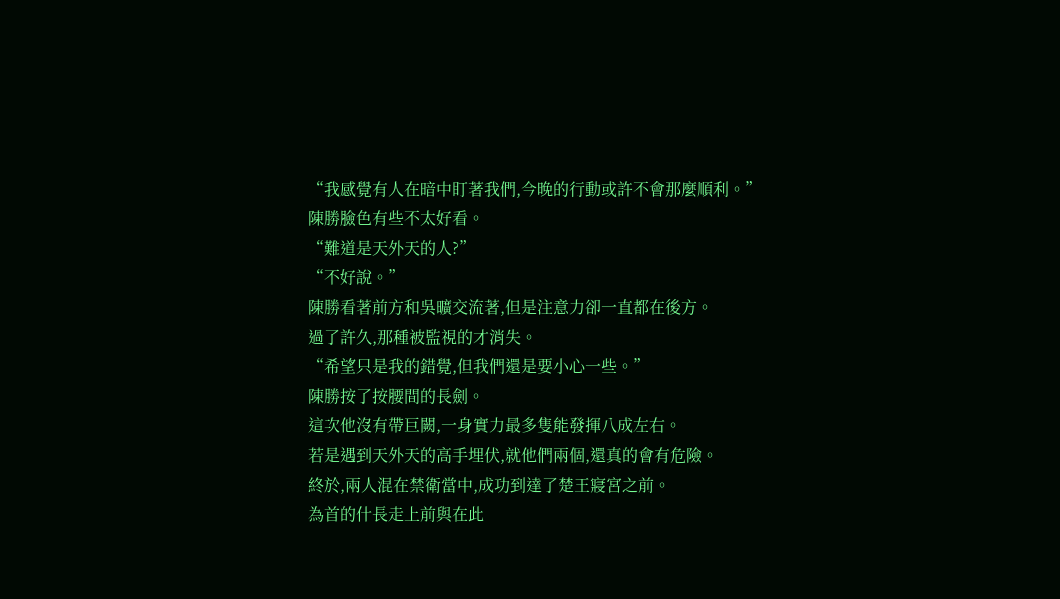“我感覺有人在暗中盯著我們,今晚的行動或許不會那麼順利。”
陳勝臉色有些不太好看。
“難道是天外天的人?”
“不好說。”
陳勝看著前方和吳曠交流著,但是注意力卻一直都在後方。
過了許久,那種被監視的才消失。
“希望只是我的錯覺,但我們還是要小心一些。”
陳勝按了按腰間的長劍。
這次他沒有帶巨闕,一身實力最多隻能發揮八成左右。
若是遇到天外天的高手埋伏,就他們兩個,還真的會有危險。
終於,兩人混在禁衛當中,成功到達了楚王寢宮之前。
為首的什長走上前與在此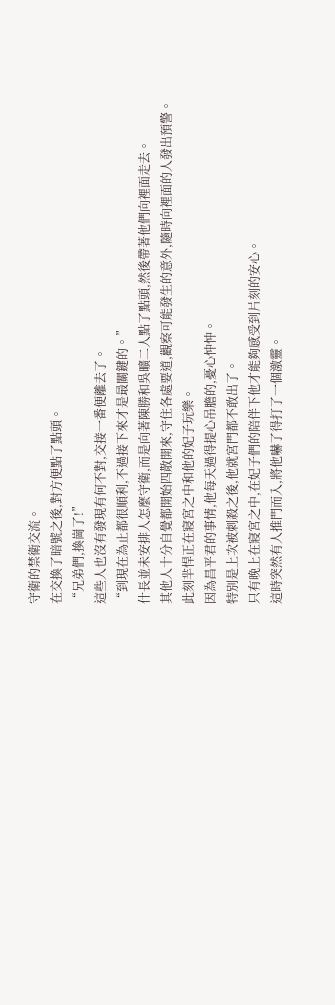守衛的禁衛交流。
在交換了暗號之後,對方便點了點頭。
“兄弟們,換崗了!”
這些人也沒有發現有何不對,交接一番便離去了。
“到現在為止都很順利,不過接下來才是最關鍵的。”
什長並未安排人怎麼守衛,而是向著陳勝和吳曠二人點了點頭,然後帶著他們向裡面走去。
其他人十分自覺都開始四散開來,守住各處要道,觀察可能發生的意外,隨時向裡面的人發出預警。
此刻羋悍正在寢宮之中和他的妃子玩樂。
因為昌平君的事情,他每天過得提心吊膽的,憂心忡忡。
特別是上次被刺殺之後,他就宮門都不敢出了。
只有晚上在寢宮之中,在妃子們的陪伴下他才能夠感受到片刻的安心。
這時突然有人推門而入,將他嚇了得打了一個激靈。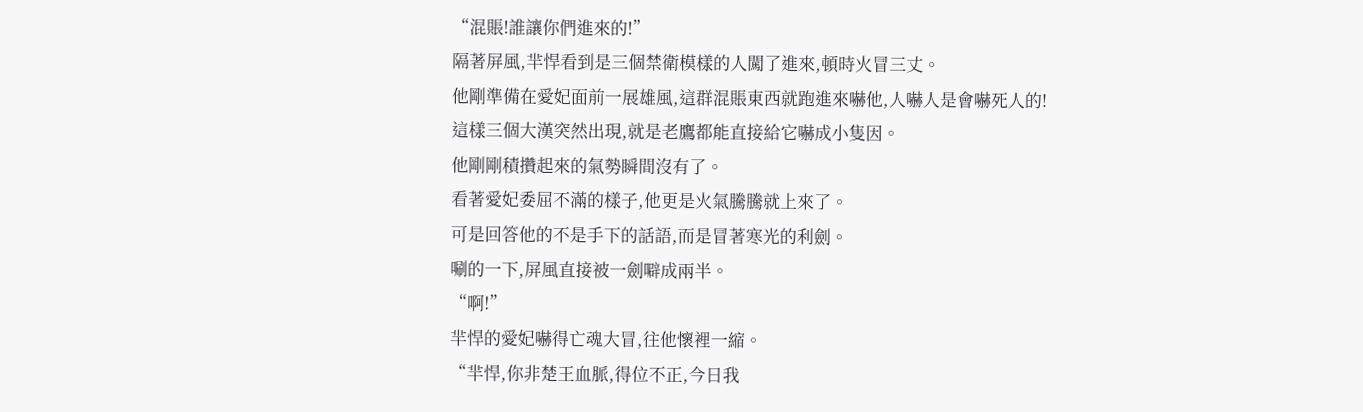“混賬!誰讓你們進來的!”
隔著屏風,羋悍看到是三個禁衛模樣的人闖了進來,頓時火冒三丈。
他剛準備在愛妃面前一展雄風,這群混賬東西就跑進來嚇他,人嚇人是會嚇死人的!
這樣三個大漢突然出現,就是老鷹都能直接給它嚇成小隻因。
他剛剛積攢起來的氣勢瞬間沒有了。
看著愛妃委屈不滿的樣子,他更是火氣騰騰就上來了。
可是回答他的不是手下的話語,而是冒著寒光的利劍。
唰的一下,屏風直接被一劍噼成兩半。
“啊!”
羋悍的愛妃嚇得亡魂大冒,往他懷裡一縮。
“羋悍,你非楚王血脈,得位不正,今日我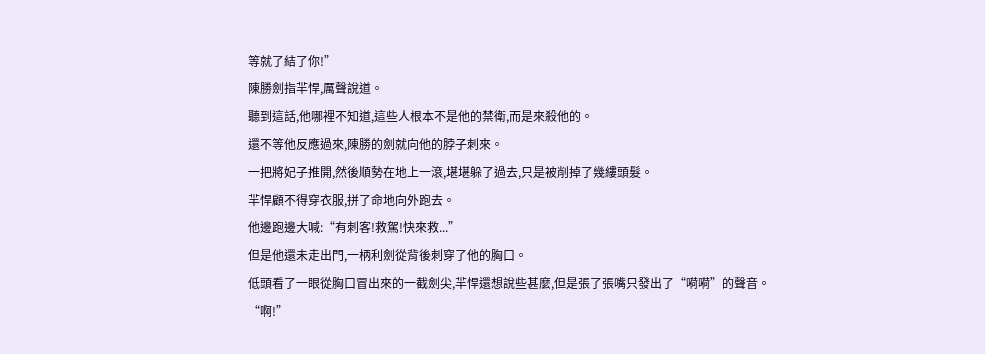等就了結了你!”
陳勝劍指羋悍,厲聲說道。
聽到這話,他哪裡不知道,這些人根本不是他的禁衛,而是來殺他的。
還不等他反應過來,陳勝的劍就向他的脖子刺來。
一把將妃子推開,然後順勢在地上一滾,堪堪躲了過去,只是被削掉了幾縷頭髮。
羋悍顧不得穿衣服,拼了命地向外跑去。
他邊跑邊大喊:“有刺客!救駕!快來救...”
但是他還未走出門,一柄利劍從背後刺穿了他的胸口。
低頭看了一眼從胸口冒出來的一截劍尖,羋悍還想說些甚麼,但是張了張嘴只發出了“嗬嗬”的聲音。
“啊!”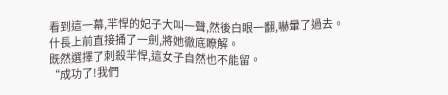看到這一幕,羋悍的妃子大叫一聲,然後白眼一翻,嚇暈了過去。
什長上前直接捅了一劍,將她徹底瞭解。
既然選擇了刺殺羋悍,這女子自然也不能留。
“成功了!我們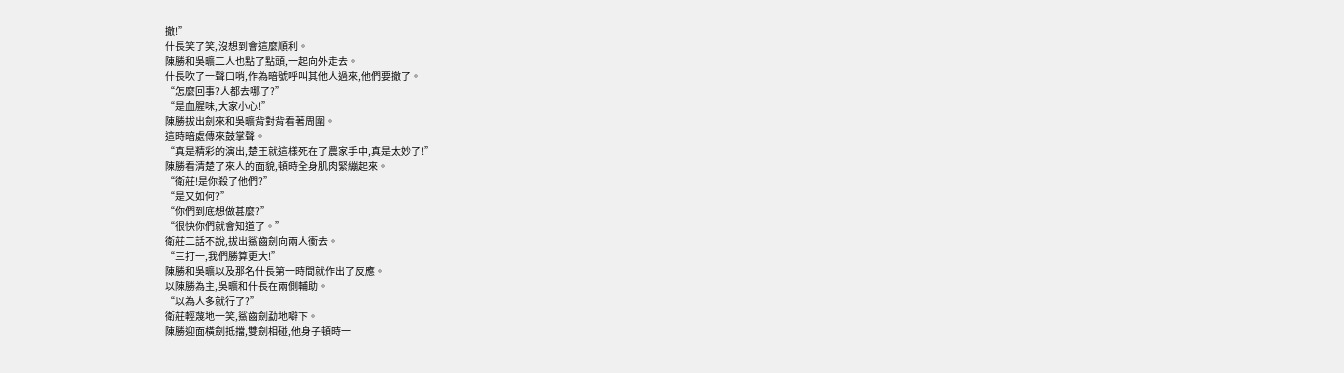撤!”
什長笑了笑,沒想到會這麼順利。
陳勝和吳曠二人也點了點頭,一起向外走去。
什長吹了一聲口哨,作為暗號呼叫其他人過來,他們要撤了。
“怎麼回事?人都去哪了?”
“是血腥味,大家小心!”
陳勝拔出劍來和吳曠背對背看著周圍。
這時暗處傳來鼓掌聲。
“真是精彩的演出,楚王就這樣死在了農家手中,真是太妙了!”
陳勝看清楚了來人的面貌,頓時全身肌肉緊繃起來。
“衛莊!是你殺了他們?”
“是又如何?”
“你們到底想做甚麼?”
“很快你們就會知道了。”
衛莊二話不說,拔出鯊齒劍向兩人衝去。
“三打一,我們勝算更大!”
陳勝和吳曠以及那名什長第一時間就作出了反應。
以陳勝為主,吳曠和什長在兩側輔助。
“以為人多就行了?”
衛莊輕蔑地一笑,鯊齒劍勐地噼下。
陳勝迎面橫劍抵擋,雙劍相碰,他身子頓時一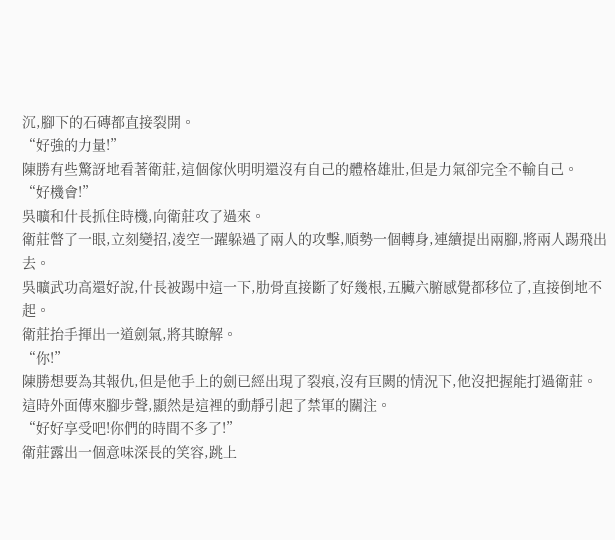沉,腳下的石磚都直接裂開。
“好強的力量!”
陳勝有些驚訝地看著衛莊,這個傢伙明明還沒有自己的體格雄壯,但是力氣卻完全不輸自己。
“好機會!”
吳曠和什長抓住時機,向衛莊攻了過來。
衛莊瞥了一眼,立刻變招,凌空一躍躲過了兩人的攻擊,順勢一個轉身,連續提出兩腳,將兩人踢飛出去。
吳曠武功高還好說,什長被踢中這一下,肋骨直接斷了好幾根,五臟六腑感覺都移位了,直接倒地不起。
衛莊抬手揮出一道劍氣,將其瞭解。
“你!”
陳勝想要為其報仇,但是他手上的劍已經出現了裂痕,沒有巨闕的情況下,他沒把握能打過衛莊。
這時外面傳來腳步聲,顯然是這裡的動靜引起了禁軍的關注。
“好好享受吧!你們的時間不多了!”
衛莊露出一個意味深長的笑容,跳上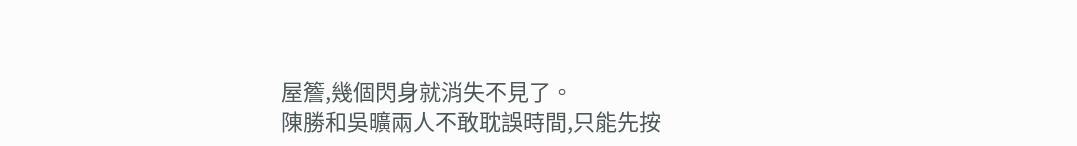屋簷,幾個閃身就消失不見了。
陳勝和吳曠兩人不敢耽誤時間,只能先按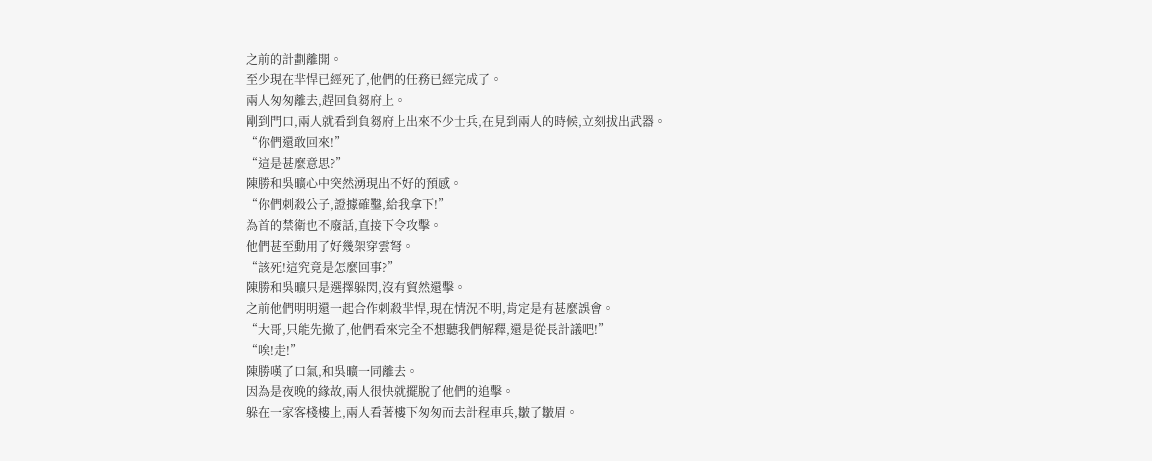之前的計劃離開。
至少現在羋悍已經死了,他們的任務已經完成了。
兩人匆匆離去,趕回負芻府上。
剛到門口,兩人就看到負芻府上出來不少士兵,在見到兩人的時候,立刻拔出武器。
“你們還敢回來!”
“這是甚麼意思?”
陳勝和吳曠心中突然湧現出不好的預感。
“你們刺殺公子,證據確鑿,給我拿下!”
為首的禁衛也不廢話,直接下令攻擊。
他們甚至動用了好幾架穿雲弩。
“該死!這究竟是怎麼回事?”
陳勝和吳曠只是選擇躲閃,沒有貿然還擊。
之前他們明明還一起合作刺殺羋悍,現在情況不明,肯定是有甚麼誤會。
“大哥,只能先撤了,他們看來完全不想聽我們解釋,還是從長計議吧!”
“唉!走!”
陳勝嘆了口氣,和吳曠一同離去。
因為是夜晚的緣故,兩人很快就擺脫了他們的追擊。
躲在一家客棧樓上,兩人看著樓下匆匆而去計程車兵,皺了皺眉。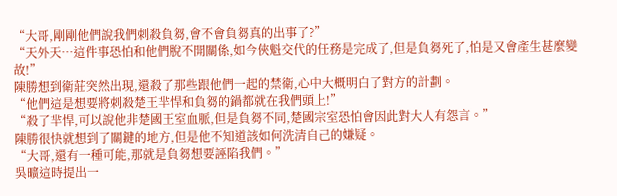“大哥,剛剛他們說我們刺殺負芻,會不會負芻真的出事了?”
“天外天…這件事恐怕和他們脫不開關係,如今俠魁交代的任務是完成了,但是負芻死了,怕是又會產生甚麼變故!”
陳勝想到衛莊突然出現,還殺了那些跟他們一起的禁衛,心中大概明白了對方的計劃。
“他們這是想要將刺殺楚王羋悍和負芻的鍋都就在我們頭上!”
“殺了羋悍,可以說他非楚國王室血脈,但是負芻不同,楚國宗室恐怕會因此對大人有怨言。”
陳勝很快就想到了關鍵的地方,但是他不知道該如何洗清自己的嫌疑。
“大哥,還有一種可能,那就是負芻想要誣陷我們。”
吳曠這時提出一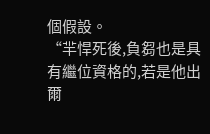個假設。
“羋悍死後,負芻也是具有繼位資格的,若是他出爾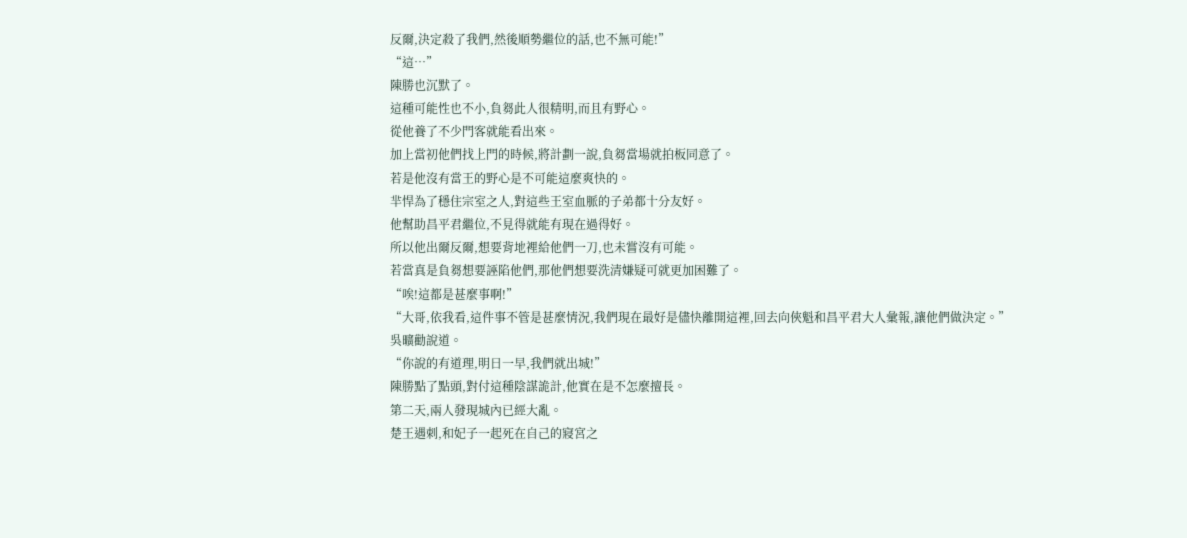反爾,決定殺了我們,然後順勢繼位的話,也不無可能!”
“這…”
陳勝也沉默了。
這種可能性也不小,負芻此人很精明,而且有野心。
從他養了不少門客就能看出來。
加上當初他們找上門的時候,將計劃一說,負芻當場就拍板同意了。
若是他沒有當王的野心是不可能這麼爽快的。
羋悍為了穩住宗室之人,對這些王室血脈的子弟都十分友好。
他幫助昌平君繼位,不見得就能有現在過得好。
所以他出爾反爾,想要背地裡給他們一刀,也未嘗沒有可能。
若當真是負芻想要誣陷他們,那他們想要洗清嫌疑可就更加困難了。
“唉!這都是甚麼事啊!”
“大哥,依我看,這件事不管是甚麼情況,我們現在最好是儘快離開這裡,回去向俠魁和昌平君大人彙報,讓他們做決定。”
吳曠勸說道。
“你說的有道理,明日一早,我們就出城!”
陳勝點了點頭,對付這種陰謀詭計,他實在是不怎麼擅長。
第二天,兩人發現城內已經大亂。
楚王遇刺,和妃子一起死在自己的寢宮之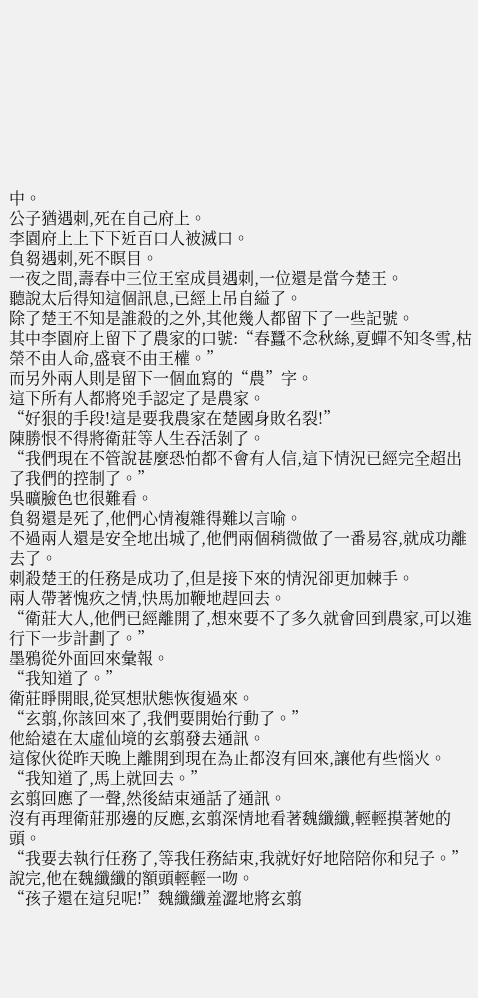中。
公子猶遇刺,死在自己府上。
李園府上上下下近百口人被滅口。
負芻遇刺,死不瞑目。
一夜之間,壽春中三位王室成員遇刺,一位還是當今楚王。
聽說太后得知這個訊息,已經上吊自縊了。
除了楚王不知是誰殺的之外,其他幾人都留下了一些記號。
其中李園府上留下了農家的口號:“春蠶不念秋絲,夏蟬不知冬雪,枯榮不由人命,盛衰不由王權。”
而另外兩人則是留下一個血寫的“農”字。
這下所有人都將兇手認定了是農家。
“好狠的手段!這是要我農家在楚國身敗名裂!”
陳勝恨不得將衛莊等人生吞活剝了。
“我們現在不管說甚麼恐怕都不會有人信,這下情況已經完全超出了我們的控制了。”
吳曠臉色也很難看。
負芻還是死了,他們心情複雜得難以言喻。
不過兩人還是安全地出城了,他們兩個稍微做了一番易容,就成功離去了。
刺殺楚王的任務是成功了,但是接下來的情況卻更加棘手。
兩人帶著愧疚之情,快馬加鞭地趕回去。
“衛莊大人,他們已經離開了,想來要不了多久就會回到農家,可以進行下一步計劃了。”
墨鴉從外面回來彙報。
“我知道了。”
衛莊睜開眼,從冥想狀態恢復過來。
“玄翦,你該回來了,我們要開始行動了。”
他給遠在太虛仙境的玄翦發去通訊。
這傢伙從昨天晚上離開到現在為止都沒有回來,讓他有些惱火。
“我知道了,馬上就回去。”
玄翦回應了一聲,然後結束通話了通訊。
沒有再理衛莊那邊的反應,玄翦深情地看著魏纖纖,輕輕摸著她的頭。
“我要去執行任務了,等我任務結束,我就好好地陪陪你和兒子。”
說完,他在魏纖纖的額頭輕輕一吻。
“孩子還在這兒呢!”魏纖纖羞澀地將玄翦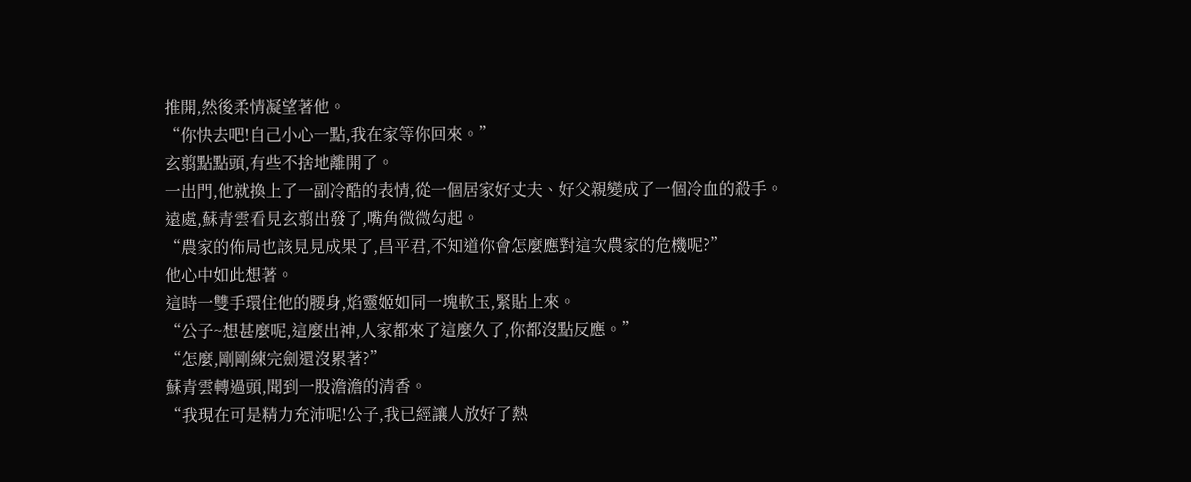推開,然後柔情凝望著他。
“你快去吧!自己小心一點,我在家等你回來。”
玄翦點點頭,有些不捨地離開了。
一出門,他就換上了一副冷酷的表情,從一個居家好丈夫、好父親變成了一個冷血的殺手。
遠處,蘇青雲看見玄翦出發了,嘴角微微勾起。
“農家的佈局也該見見成果了,昌平君,不知道你會怎麼應對這次農家的危機呢?”
他心中如此想著。
這時一雙手環住他的腰身,焰靈姬如同一塊軟玉,緊貼上來。
“公子~想甚麼呢,這麼出神,人家都來了這麼久了,你都沒點反應。”
“怎麼,剛剛練完劍還沒累著?”
蘇青雲轉過頭,聞到一股澹澹的清香。
“我現在可是精力充沛呢!公子,我已經讓人放好了熱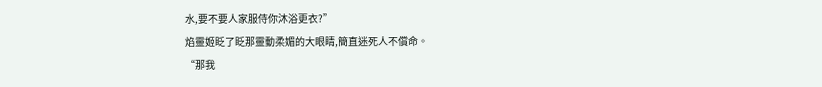水,要不要人家服侍你沐浴更衣?”
焰靈姬眨了眨那靈動柔媚的大眼睛,簡直迷死人不償命。
“那我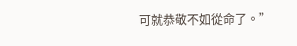可就恭敬不如從命了。”